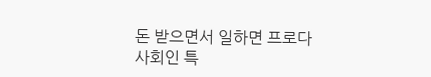돈 받으면서 일하면 프로다
사회인 특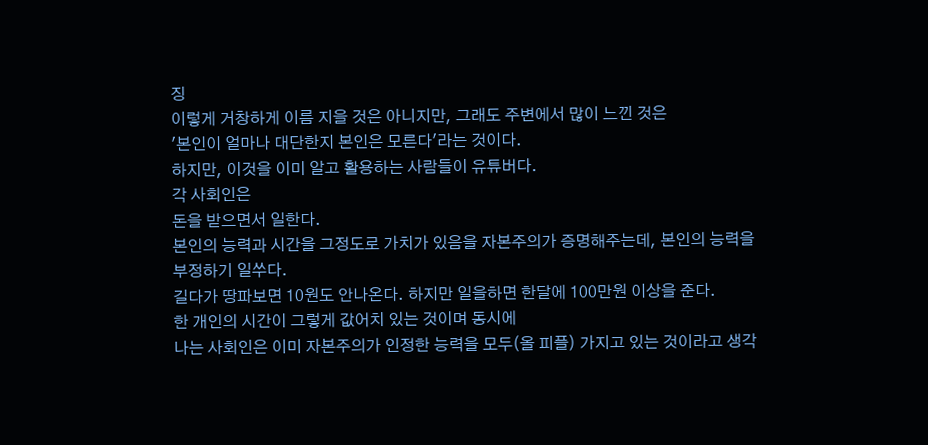징
이렇게 거창하게 이름 지을 것은 아니지만, 그래도 주변에서 많이 느낀 것은
'본인이 얼마나 대단한지 본인은 모른다'라는 것이다.
하지만, 이것을 이미 알고 활용하는 사람들이 유튜버다.
각 사회인은
돈을 받으면서 일한다.
본인의 능력과 시간을 그정도로 가치가 있음을 자본주의가 증명해주는데, 본인의 능력을 부정하기 일쑤다.
길다가 땅파보면 10원도 안나온다. 하지만 일을하면 한달에 100만원 이상을 준다.
한 개인의 시간이 그렇게 값어치 있는 것이며 동시에
나는 사회인은 이미 자본주의가 인정한 능력을 모두(올 피플) 가지고 있는 것이라고 생각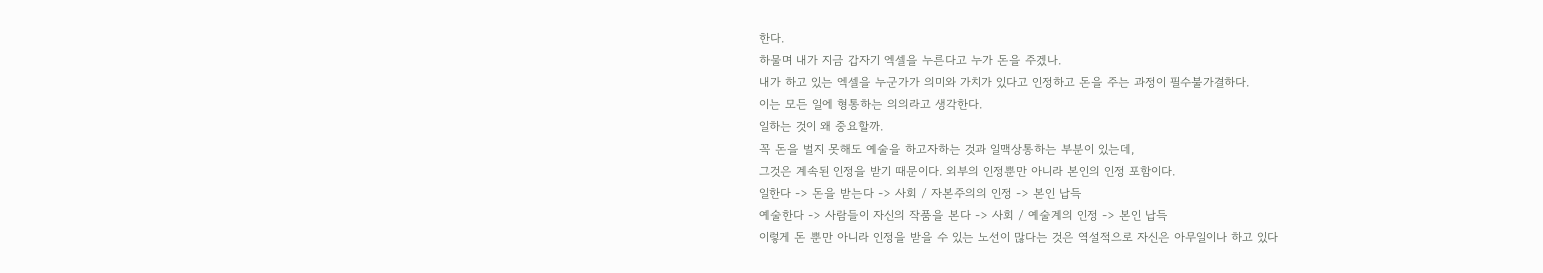한다.
하물며 내가 지금 갑자기 엑셀을 누른다고 누가 돈을 주겠나.
내가 하고 있는 엑셀을 누군가가 의미와 가치가 있다고 인정하고 돈을 주는 과정이 필수불가결하다.
이는 모든 일에 형통하는 의의라고 생각한다.
일하는 것이 왜 중요할까.
꼭 돈을 벌지 못해도 예술을 하고자하는 것과 일맥상통하는 부분이 있는데,
그것은 계속된 인정을 받기 때문이다. 외부의 인정뿐만 아니라 본인의 인정 포함이다.
일한다 -> 돈을 받는다 -> 사회 / 자본주의의 인정 -> 본인 납득
예술한다 -> 사람들이 자신의 작품을 본다 -> 사회 / 예술계의 인정 -> 본인 납득
이렇게 돈 뿐만 아니라 인정을 받을 수 있는 노선이 많다는 것은 역설적으로 자신은 아무일이나 하고 있다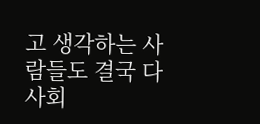고 생각하는 사람들도 결국 다 사회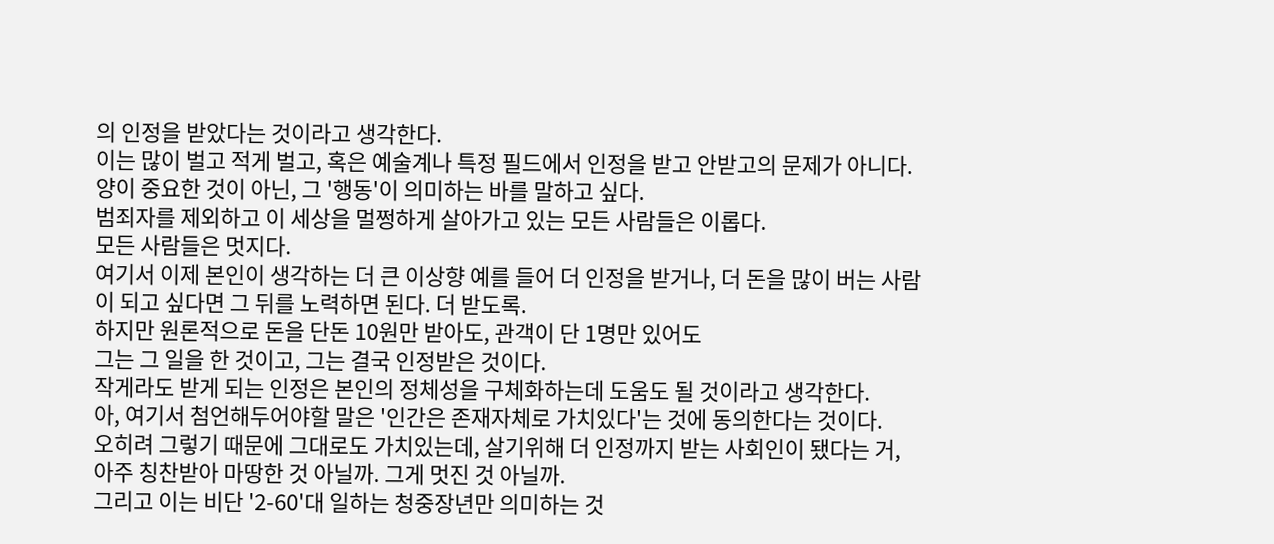의 인정을 받았다는 것이라고 생각한다.
이는 많이 벌고 적게 벌고, 혹은 예술계나 특정 필드에서 인정을 받고 안받고의 문제가 아니다.
양이 중요한 것이 아닌, 그 '행동'이 의미하는 바를 말하고 싶다.
범죄자를 제외하고 이 세상을 멀쩡하게 살아가고 있는 모든 사람들은 이롭다.
모든 사람들은 멋지다.
여기서 이제 본인이 생각하는 더 큰 이상향 예를 들어 더 인정을 받거나, 더 돈을 많이 버는 사람이 되고 싶다면 그 뒤를 노력하면 된다. 더 받도록.
하지만 원론적으로 돈을 단돈 10원만 받아도, 관객이 단 1명만 있어도
그는 그 일을 한 것이고, 그는 결국 인정받은 것이다.
작게라도 받게 되는 인정은 본인의 정체성을 구체화하는데 도움도 될 것이라고 생각한다.
아, 여기서 첨언해두어야할 말은 '인간은 존재자체로 가치있다'는 것에 동의한다는 것이다.
오히려 그렇기 때문에 그대로도 가치있는데, 살기위해 더 인정까지 받는 사회인이 됐다는 거, 아주 칭찬받아 마땅한 것 아닐까. 그게 멋진 것 아닐까.
그리고 이는 비단 '2-60'대 일하는 청중장년만 의미하는 것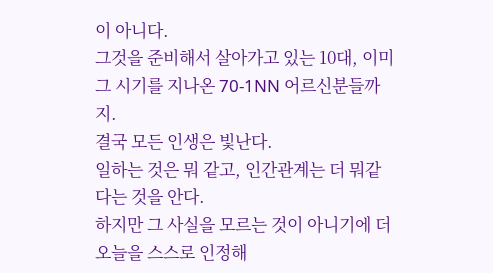이 아니다.
그것을 준비해서 살아가고 있는 10대, 이미 그 시기를 지나온 70-1NN 어르신분들까지.
결국 모든 인생은 빛난다.
일하는 것은 뭐 같고, 인간관계는 더 뭐같다는 것을 안다.
하지만 그 사실을 모르는 것이 아니기에 더 오늘을 스스로 인정해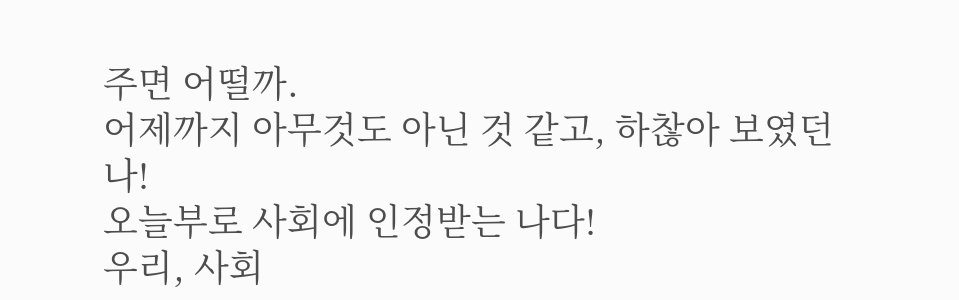주면 어떨까.
어제까지 아무것도 아닌 것 같고, 하찮아 보였던 나!
오늘부로 사회에 인정받는 나다!
우리, 사회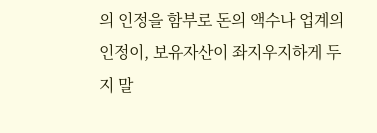의 인정을 함부로 돈의 액수나 업계의 인정이, 보유자산이 좌지우지하게 두지 말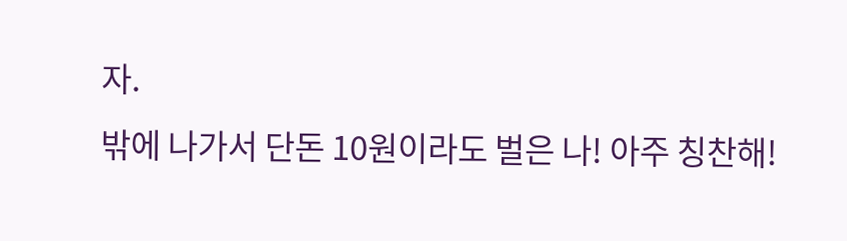자.
밖에 나가서 단돈 10원이라도 벌은 나! 아주 칭찬해!